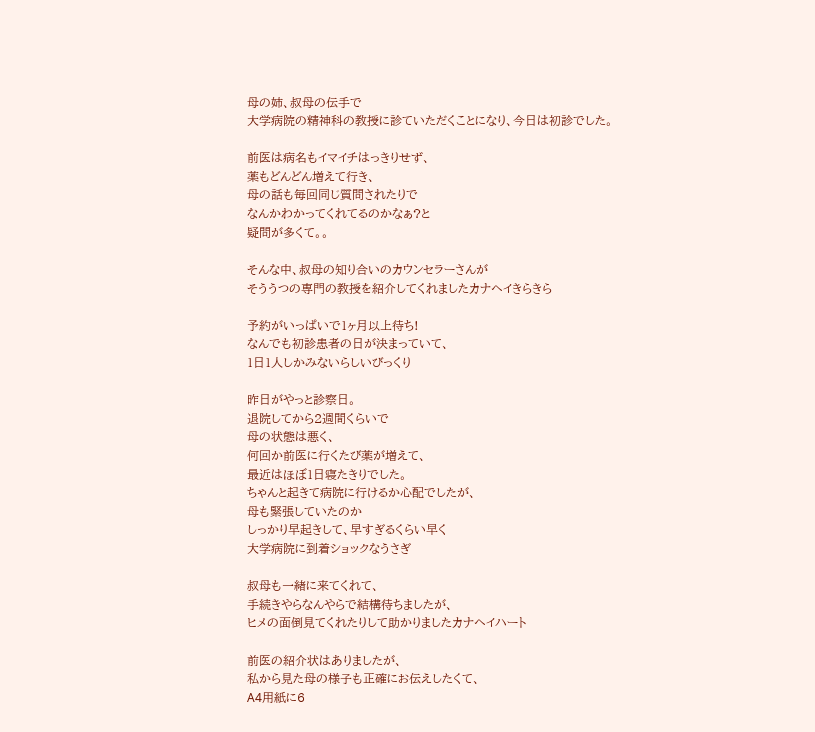母の姉、叔母の伝手で
大学病院の精神科の教授に診ていただくことになり、今日は初診でした。

前医は病名もイマイチはっきりせず、
薬もどんどん増えて行き、
母の話も毎回同じ質問されたりで
なんかわかってくれてるのかなぁ?と
疑問が多くて。。

そんな中、叔母の知り合いのカウンセラーさんが
そううつの専門の教授を紹介してくれましたカナヘイきらきら

予約がいっぱいで1ヶ月以上待ち!
なんでも初診患者の日が決まっていて、
1日1人しかみないらしいびっくり

昨日がやっと診察日。
退院してから2週間くらいで
母の状態は悪く、
何回か前医に行くたび薬が増えて、
最近はほぼ1日寝たきりでした。
ちゃんと起きて病院に行けるか心配でしたが、
母も緊張していたのか
しっかり早起きして、早すぎるくらい早く
大学病院に到着ショックなうさぎ

叔母も一緒に来てくれて、
手続きやらなんやらで結構待ちましたが、
ヒメの面倒見てくれたりして助かりましたカナヘイハート

前医の紹介状はありましたが、
私から見た母の様子も正確にお伝えしたくて、
A4用紙に6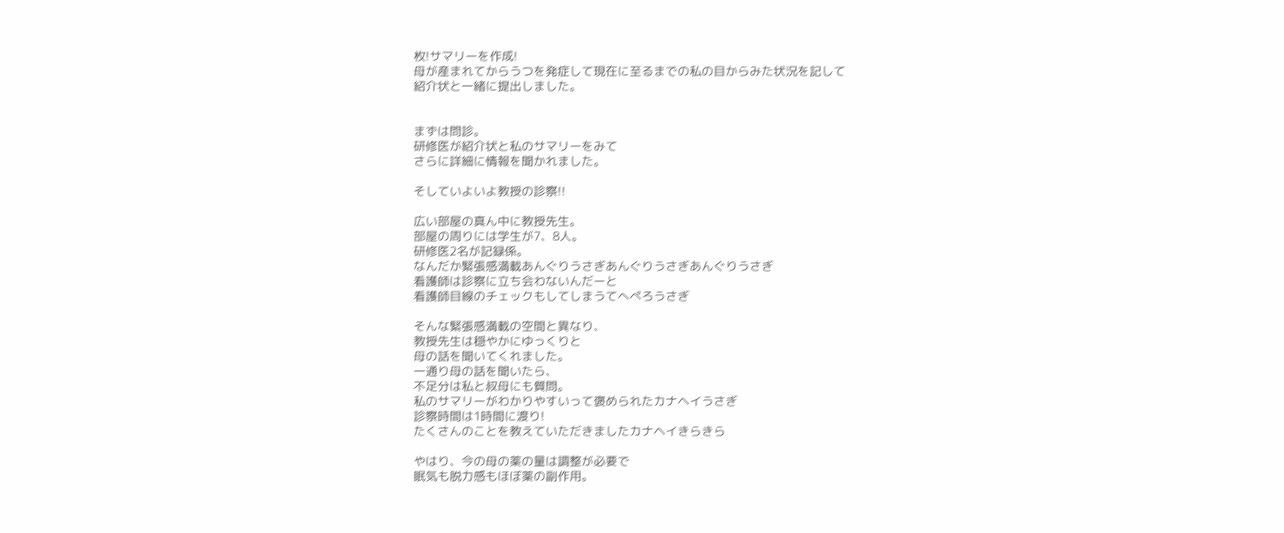枚!サマリーを作成!
母が産まれてからうつを発症して現在に至るまでの私の目からみた状況を記して
紹介状と一緒に提出しました。


まずは問診。
研修医が紹介状と私のサマリーをみて
さらに詳細に情報を聞かれました。

そしていよいよ教授の診察!!

広い部屋の真ん中に教授先生。
部屋の周りには学生が7、8人。
研修医2名が記録係。
なんだか緊張感満載あんぐりうさぎあんぐりうさぎあんぐりうさぎ
看護師は診察に立ち会わないんだーと
看護師目線のチェックもしてしまうてへぺろうさぎ

そんな緊張感満載の空間と異なり、
教授先生は穏やかにゆっくりと
母の話を聞いてくれました。
一通り母の話を聞いたら、
不足分は私と叔母にも質問。
私のサマリーがわかりやすいって褒められたカナヘイうさぎ
診察時間は1時間に渡り!
たくさんのことを教えていただきましたカナヘイきらきら

やはり、今の母の薬の量は調整が必要で
眠気も脱力感もほぼ薬の副作用。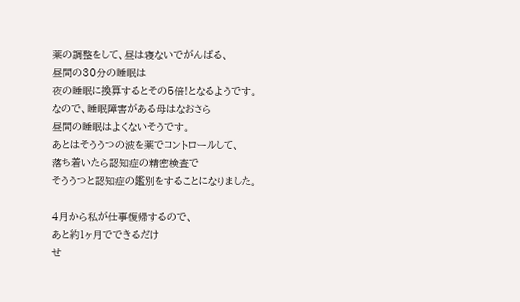薬の調整をして、昼は寝ないでがんばる、
昼間の30分の睡眠は
夜の睡眠に換算するとその5倍!となるようです。
なので、睡眠障害がある母はなおさら
昼間の睡眠はよくないそうです。
あとはそううつの波を薬でコントロールして、
落ち着いたら認知症の精密検査で
そううつと認知症の鑑別をすることになりました。

4月から私が仕事復帰するので、
あと約1ヶ月でできるだけ
せ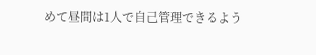めて昼間は1人で自己管理できるよう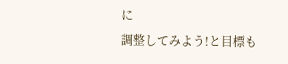に
調整してみよう!と目標も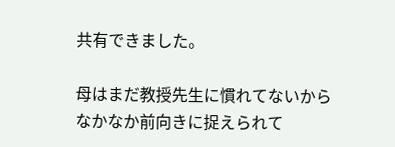共有できました。

母はまだ教授先生に慣れてないから
なかなか前向きに捉えられて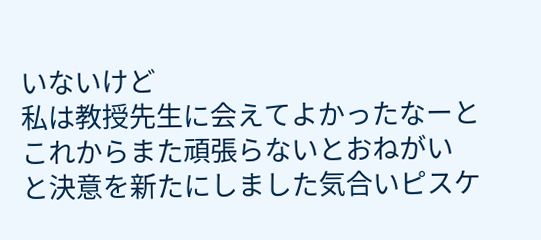いないけど
私は教授先生に会えてよかったなーと
これからまた頑張らないとおねがい
と決意を新たにしました気合いピスケ